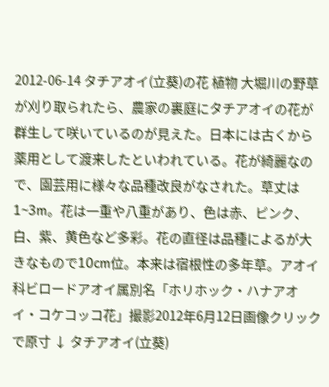2012-06-14 タチアオイ(立葵)の花 植物 大堀川の野草が刈り取られたら、農家の裏庭にタチアオイの花が群生して咲いているのが見えた。日本には古くから薬用として渡来したといわれている。花が綺麗なので、園芸用に様々な品種改良がなされた。草丈は1~3m。花は一重や八重があり、色は赤、ピンク、白、紫、黄色など多彩。花の直径は品種によるが大きなもので10cm位。本来は宿根性の多年草。アオイ科ビロードアオイ属別名「ホリホック・ハナアオイ・コケコッコ花」撮影2012年6月12日画像クリックで原寸 ↓ タチアオイ(立葵)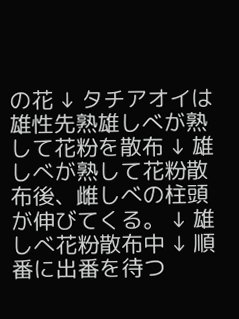の花 ↓ タチアオイは雄性先熟雄しべが熟して花粉を散布 ↓ 雄しべが熟して花粉散布後、雌しべの柱頭が伸びてくる。 ↓ 雄しべ花粉散布中 ↓ 順番に出番を待つ